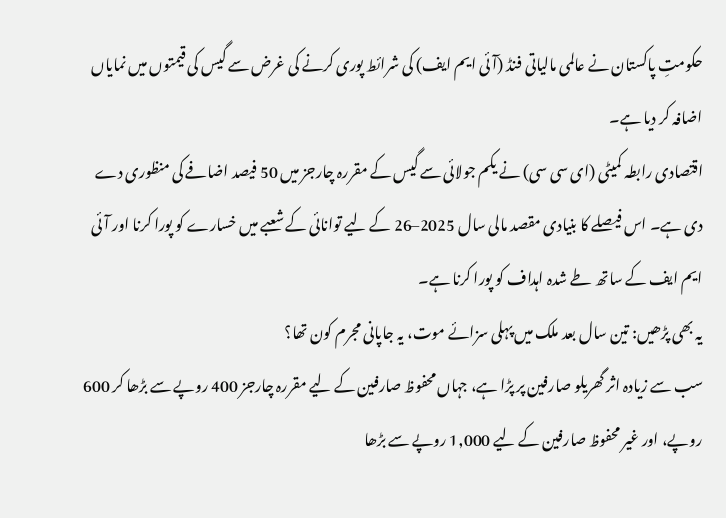حکومتِ پاکستان نے عالمی مالیاتی فنڈ (آئی ایم ایف) کی شرائط پوری کرنے کی غرض سے گیس کی قیمتوں میں نمایاں اضافہ کر دیا ہے۔
اقتصادی رابطہ کمیٹی (ای سی سی) نے یکم جولائی سے گیس کے مقررہ چارجز میں 50 فیصد اضافے کی منظوری دے دی ہے۔ اس فیصلے کا بنیادی مقصد مالی سال 2025–26 کے لیے توانائی کے شعبے میں خسارے کو پورا کرنا اور آئی ایم ایف کے ساتھ طے شدہ اہداف کو پورا کرنا ہے۔
یہ بھی پڑھیں: تین سال بعد ملک میں پہلی سزائے موت، یہ جاپانی مجرم کون تھا؟
سب سے زیادہ اثر گھریلو صارفین پر پڑا ہے، جہاں محفوظ صارفین کے لیے مقررہ چارجز 400 روپے سے بڑھا کر 600 روپے، اور غیر محفوظ صارفین کے لیے 1,000 روپے سے بڑھا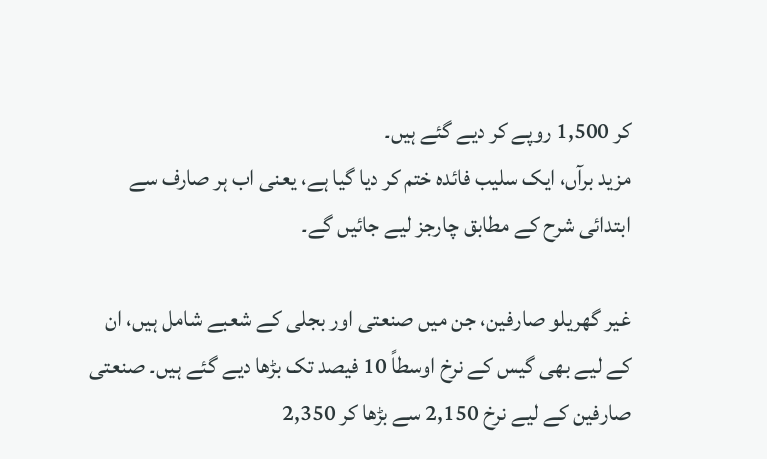کر 1,500 روپے کر دیے گئے ہیں۔
مزید برآں، ایک سلیب فائدہ ختم کر دیا گیا ہے، یعنی اب ہر صارف سے ابتدائی شرح کے مطابق چارجز لیے جائیں گے۔

غیر گھریلو صارفین، جن میں صنعتی اور بجلی کے شعبے شامل ہیں، ان کے لیے بھی گیس کے نرخ اوسطاً 10 فیصد تک بڑھا دیے گئے ہیں۔ صنعتی صارفین کے لیے نرخ 2,150 سے بڑھا کر 2,350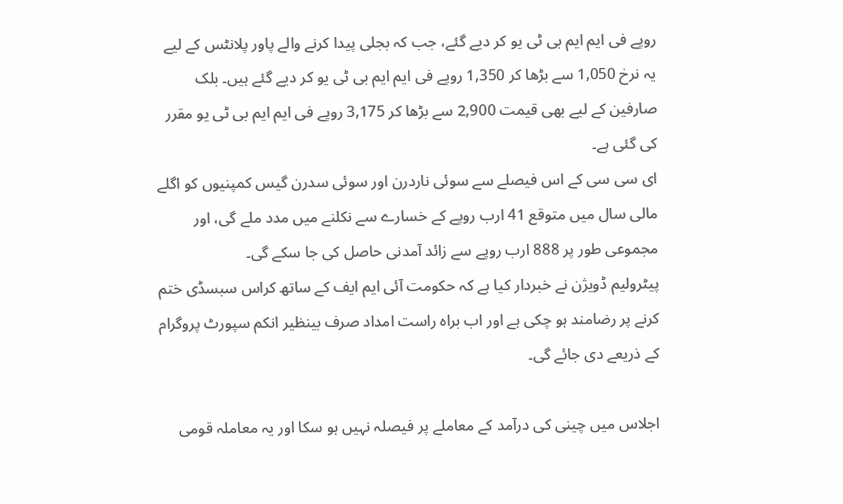روپے فی ایم ایم بی ٹی یو کر دیے گئے، جب کہ بجلی پیدا کرنے والے پاور پلانٹس کے لیے یہ نرخ 1,050 سے بڑھا کر 1,350 روپے فی ایم ایم بی ٹی یو کر دیے گئے ہیں۔ بلک صارفین کے لیے بھی قیمت 2,900 سے بڑھا کر 3,175 روپے فی ایم ایم بی ٹی یو مقرر کی گئی ہے۔
ای سی سی کے اس فیصلے سے سوئی ناردرن اور سوئی سدرن گیس کمپنیوں کو اگلے مالی سال میں متوقع 41 ارب روپے کے خسارے سے نکلنے میں مدد ملے گی، اور مجموعی طور پر 888 ارب روپے سے زائد آمدنی حاصل کی جا سکے گی۔
پیٹرولیم ڈویژن نے خبردار کیا ہے کہ حکومت آئی ایم ایف کے ساتھ کراس سبسڈی ختم کرنے پر رضامند ہو چکی ہے اور اب براہ راست امداد صرف بینظیر انکم سپورٹ پروگرام کے ذریعے دی جائے گی۔

اجلاس میں چینی کی درآمد کے معاملے پر فیصلہ نہیں ہو سکا اور یہ معاملہ قومی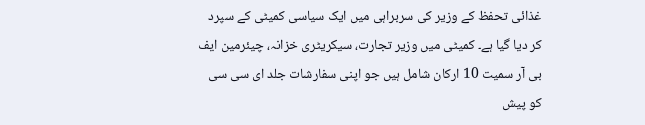غذائی تحفظ کے وزیر کی سربراہی میں ایک سیاسی کمیٹی کے سپرد کر دیا گیا ہے۔ کمیٹی میں وزیر تجارت، سیکریٹری خزانہ، چیئرمین ایف بی آر سمیت 10 ارکان شامل ہیں جو اپنی سفارشات جلد ای سی سی کو پیش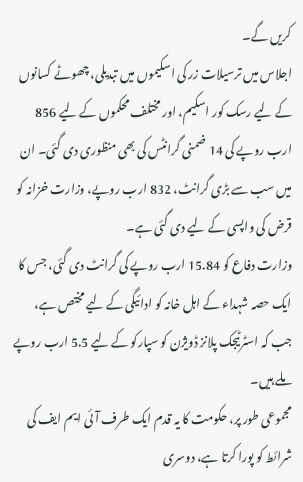کریں گے۔
اجلاس میں ترسیلات زر کی اسکیموں میں تبدیلی، چھوٹے کسانوں کے لیے رسک کور اسکیم، اور مختلف محکموں کے لیے 856 ارب روپے کی 14 ضمنی گرانٹس کی بھی منظوری دی گئی۔ ان میں سب سے بڑی گرانٹ، 832 ارب روپے، وزارت خزانہ کو قرض کی واپسی کے لیے دی گئی ہے۔
وزارت دفاع کو 15.84 ارب روپے کی گرانٹ دی گئی، جس کا ایک حصہ شہداء کے اہل خانہ کو ادائیگی کے لیے مختص ہے، جب کہ اسٹرٹیجک پلانز ڈویژن کو سپارکو کے لیے 5.5 ارب روپے ملے ہیں۔
مجموعی طور پر، حکومت کا یہ قدم ایک طرف آئی ایم ایف کی شرائط کو پورا کرتا ہے، دوسری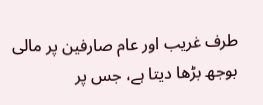طرف غریب اور عام صارفین پر مالی بوجھ بڑھا دیتا ہے، جس پر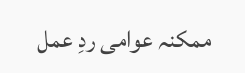ممکنہ عوامی ردِ عمل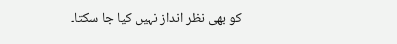کو بھی نظر انداز نہیں کیا جا سکتا۔